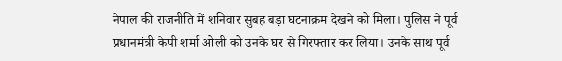नेपाल की राजनीति में शनिवार सुबह बड़ा घटनाक्रम देखने को मिला। पुलिस ने पूर्व प्रधानमंत्री केपी शर्मा ओली को उनके घर से गिरफ्तार कर लिया। उनके साथ पूर्व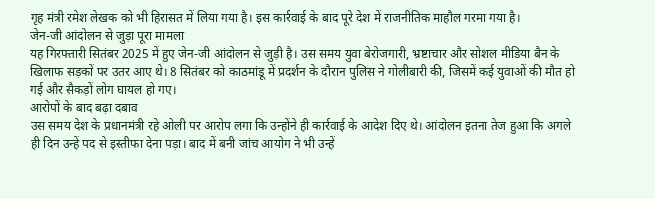गृह मंत्री रमेश लेखक को भी हिरासत में लिया गया है। इस कार्रवाई के बाद पूरे देश में राजनीतिक माहौल गरमा गया है।
जेन-जी आंदोलन से जुड़ा पूरा मामला
यह गिरफ्तारी सितंबर 2025 में हुए जेन-जी आंदोलन से जुड़ी है। उस समय युवा बेरोजगारी, भ्रष्टाचार और सोशल मीडिया बैन के खिलाफ सड़कों पर उतर आए थे। 8 सितंबर को काठमांडू में प्रदर्शन के दौरान पुलिस ने गोलीबारी की, जिसमें कई युवाओं की मौत हो गई और सैकड़ों लोग घायल हो गए।
आरोपों के बाद बढ़ा दबाव
उस समय देश के प्रधानमंत्री रहे ओली पर आरोप लगा कि उन्होंने ही कार्रवाई के आदेश दिए थे। आंदोलन इतना तेज हुआ कि अगले ही दिन उन्हें पद से इस्तीफा देना पड़ा। बाद में बनी जांच आयोग ने भी उन्हें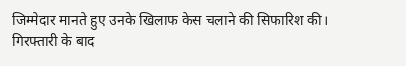जिम्मेदार मानते हुए उनके खिलाफ केस चलाने की सिफारिश की।
गिरफ्तारी के बाद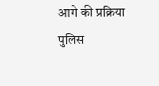आगे की प्रक्रिया
पुलिस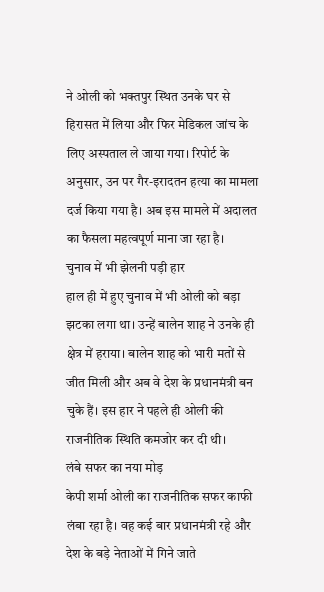ने ओली को भक्तपुर स्थित उनके घर से हिरासत में लिया और फिर मेडिकल जांच के लिए अस्पताल ले जाया गया। रिपोर्ट के अनुसार, उन पर गैर-इरादतन हत्या का मामला दर्ज किया गया है। अब इस मामले में अदालत का फैसला महत्वपूर्ण माना जा रहा है।
चुनाव में भी झेलनी पड़ी हार
हाल ही में हुए चुनाव में भी ओली को बड़ा झटका लगा था। उन्हें बालेन शाह ने उनके ही क्षेत्र में हराया। बालेन शाह को भारी मतों से जीत मिली और अब वे देश के प्रधानमंत्री बन चुके हैं। इस हार ने पहले ही ओली की राजनीतिक स्थिति कमजोर कर दी थी।
लंबे सफर का नया मोड़
केपी शर्मा ओली का राजनीतिक सफर काफी लंबा रहा है। वह कई बार प्रधानमंत्री रहे और देश के बड़े नेताओं में गिने जाते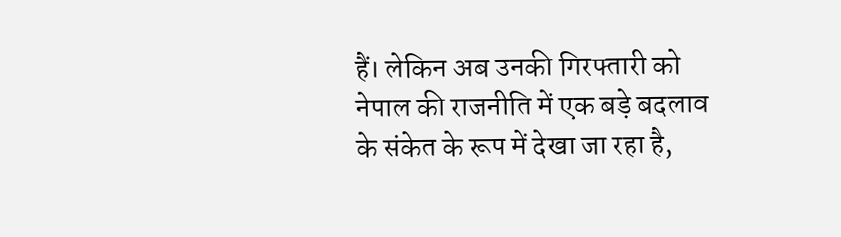हैं। लेकिन अब उनकी गिरफ्तारी को नेपाल की राजनीति में एक बड़े बदलाव के संकेत के रूप में देखा जा रहा है,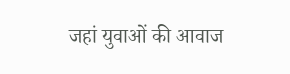जहां युवाओं की आवाज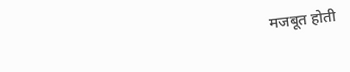मजबूत होती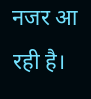नजर आ रही है।